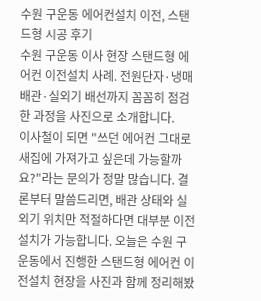수원 구운동 에어컨설치 이전, 스탠드형 시공 후기
수원 구운동 이사 현장 스탠드형 에어컨 이전설치 사례. 전원단자·냉매배관·실외기 배선까지 꼼꼼히 점검한 과정을 사진으로 소개합니다.
이사철이 되면 "쓰던 에어컨 그대로 새집에 가져가고 싶은데 가능할까요?"라는 문의가 정말 많습니다. 결론부터 말씀드리면, 배관 상태와 실외기 위치만 적절하다면 대부분 이전설치가 가능합니다. 오늘은 수원 구운동에서 진행한 스탠드형 에어컨 이전설치 현장을 사진과 함께 정리해봤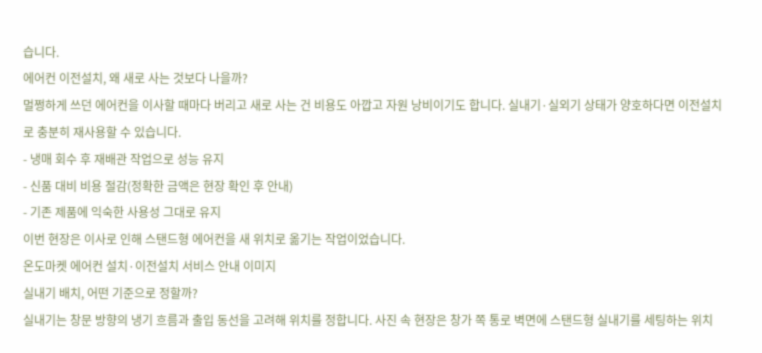습니다.
에어컨 이전설치, 왜 새로 사는 것보다 나을까?
멀쩡하게 쓰던 에어컨을 이사할 때마다 버리고 새로 사는 건 비용도 아깝고 자원 낭비이기도 합니다. 실내기·실외기 상태가 양호하다면 이전설치로 충분히 재사용할 수 있습니다.
- 냉매 회수 후 재배관 작업으로 성능 유지
- 신품 대비 비용 절감(정확한 금액은 현장 확인 후 안내)
- 기존 제품에 익숙한 사용성 그대로 유지
이번 현장은 이사로 인해 스탠드형 에어컨을 새 위치로 옮기는 작업이었습니다.
온도마켓 에어컨 설치·이전설치 서비스 안내 이미지
실내기 배치, 어떤 기준으로 정할까?
실내기는 창문 방향의 냉기 흐름과 출입 동선을 고려해 위치를 정합니다. 사진 속 현장은 창가 쪽 통로 벽면에 스탠드형 실내기를 세팅하는 위치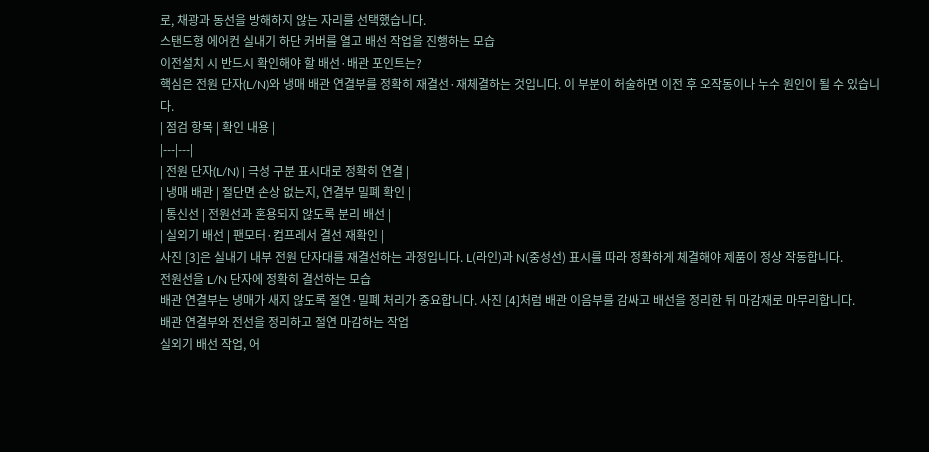로, 채광과 동선을 방해하지 않는 자리를 선택했습니다.
스탠드형 에어컨 실내기 하단 커버를 열고 배선 작업을 진행하는 모습
이전설치 시 반드시 확인해야 할 배선·배관 포인트는?
핵심은 전원 단자(L/N)와 냉매 배관 연결부를 정확히 재결선·재체결하는 것입니다. 이 부분이 허술하면 이전 후 오작동이나 누수 원인이 될 수 있습니다.
| 점검 항목 | 확인 내용 |
|---|---|
| 전원 단자(L/N) | 극성 구분 표시대로 정확히 연결 |
| 냉매 배관 | 절단면 손상 없는지, 연결부 밀폐 확인 |
| 통신선 | 전원선과 혼용되지 않도록 분리 배선 |
| 실외기 배선 | 팬모터·컴프레서 결선 재확인 |
사진 [3]은 실내기 내부 전원 단자대를 재결선하는 과정입니다. L(라인)과 N(중성선) 표시를 따라 정확하게 체결해야 제품이 정상 작동합니다.
전원선을 L/N 단자에 정확히 결선하는 모습
배관 연결부는 냉매가 새지 않도록 절연·밀폐 처리가 중요합니다. 사진 [4]처럼 배관 이음부를 감싸고 배선을 정리한 뒤 마감재로 마무리합니다.
배관 연결부와 전선을 정리하고 절연 마감하는 작업
실외기 배선 작업, 어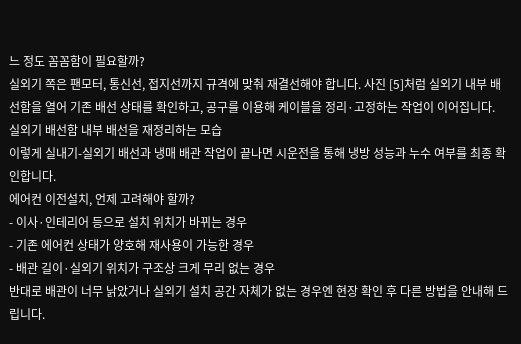느 정도 꼼꼼함이 필요할까?
실외기 쪽은 팬모터, 통신선, 접지선까지 규격에 맞춰 재결선해야 합니다. 사진 [5]처럼 실외기 내부 배선함을 열어 기존 배선 상태를 확인하고, 공구를 이용해 케이블을 정리·고정하는 작업이 이어집니다.
실외기 배선함 내부 배선을 재정리하는 모습
이렇게 실내기-실외기 배선과 냉매 배관 작업이 끝나면 시운전을 통해 냉방 성능과 누수 여부를 최종 확인합니다.
에어컨 이전설치, 언제 고려해야 할까?
- 이사·인테리어 등으로 설치 위치가 바뀌는 경우
- 기존 에어컨 상태가 양호해 재사용이 가능한 경우
- 배관 길이·실외기 위치가 구조상 크게 무리 없는 경우
반대로 배관이 너무 낡았거나 실외기 설치 공간 자체가 없는 경우엔 현장 확인 후 다른 방법을 안내해 드립니다.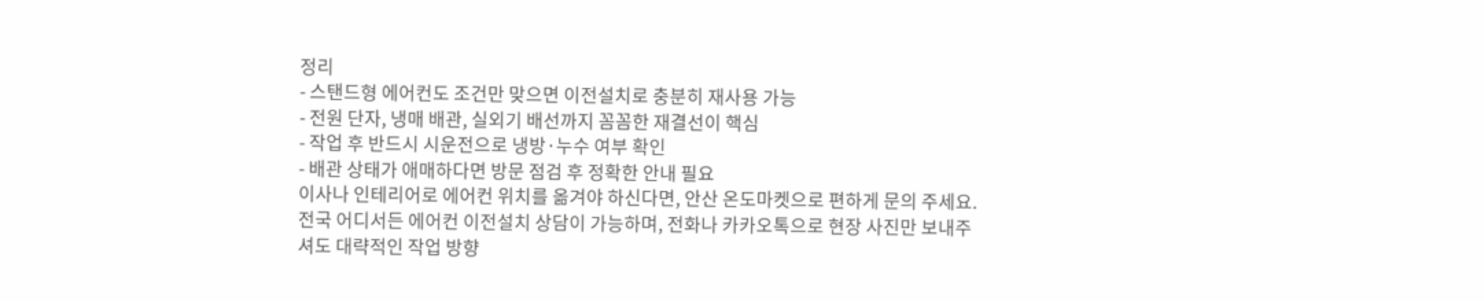정리
- 스탠드형 에어컨도 조건만 맞으면 이전설치로 충분히 재사용 가능
- 전원 단자, 냉매 배관, 실외기 배선까지 꼼꼼한 재결선이 핵심
- 작업 후 반드시 시운전으로 냉방·누수 여부 확인
- 배관 상태가 애매하다면 방문 점검 후 정확한 안내 필요
이사나 인테리어로 에어컨 위치를 옮겨야 하신다면, 안산 온도마켓으로 편하게 문의 주세요. 전국 어디서든 에어컨 이전설치 상담이 가능하며, 전화나 카카오톡으로 현장 사진만 보내주셔도 대략적인 작업 방향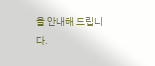을 안내해 드립니다.